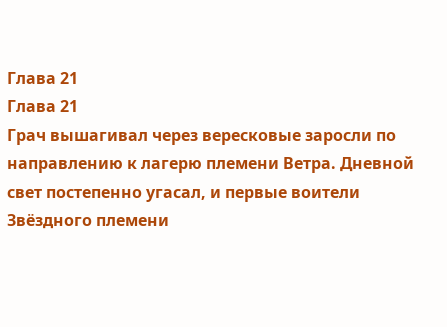Глава 21
Глава 21
Грач вышагивал через вересковые заросли по направлению к лагерю племени Ветра. Дневной свет постепенно угасал, и первые воители Звёздного племени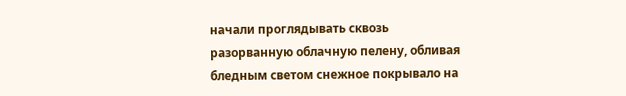начали проглядывать сквозь разорванную облачную пелену, обливая бледным светом снежное покрывало на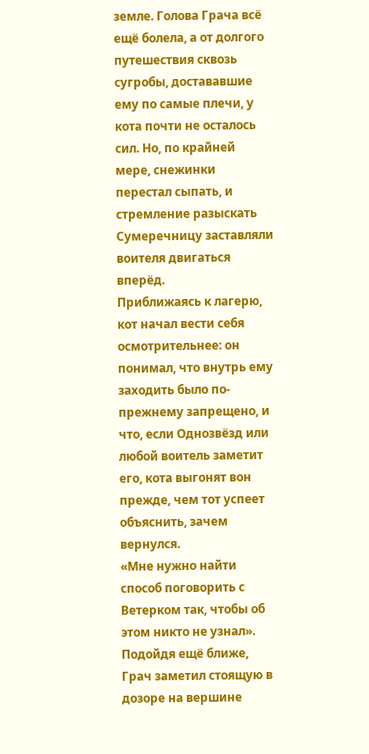земле. Голова Грача всё ещё болела, а от долгого путешествия сквозь сугробы, достававшие ему по самые плечи, у кота почти не осталось сил. Но, по крайней мере, снежинки перестал сыпать, и стремление разыскать Сумеречницу заставляли воителя двигаться вперёд.
Приближаясь к лагерю, кот начал вести себя осмотрительнее: он понимал, что внутрь ему заходить было по-прежнему запрещено, и что, если Однозвёзд или любой воитель заметит его, кота выгонят вон прежде, чем тот успеет объяснить, зачем вернулся.
«Мне нужно найти способ поговорить с Ветерком так, чтобы об этом никто не узнал».
Подойдя ещё ближе, Грач заметил стоящую в дозоре на вершине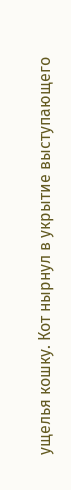ущелья кошку. Кот нырнул в укрытие выступающего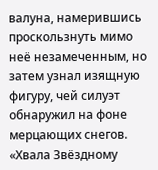валуна, намерившись проскользнуть мимо неё незамеченным, но затем узнал изящную фигуру, чей силуэт обнаружил на фоне мерцающих снегов.
«Хвала Звёздному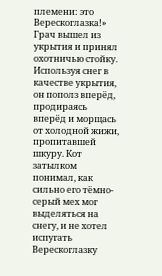племени: это Верескоглазка!»
Грач вышел из укрытия и принял охотничью стойку. Используя снег в качестве укрытия, он пополз вперёд, продираясь вперёд и морщась от холодной жижи, пропитавшей шкуру. Кот затылком понимал, как сильно его тёмно-серый мех мог выделяться на снегу, и не хотел испугать Верескоглазку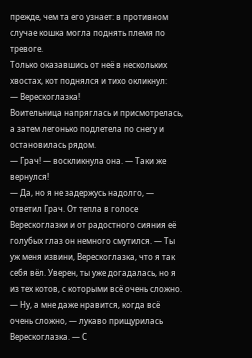прежде, чем та его узнает: в противном случае кошка могла поднять племя по тревоге.
Только оказавшись от неё в нескольких хвостах, кот поднялся и тихо окликнул:
— Верескоглазка!
Воительница напряглась и присмотрелась, а затем легонько подлетела по снегу и остановилась рядом.
— Грач! — воскликнула она. — Таки же вернулся!
— Да, но я не задержусь надолго, — ответил Грач. От тепла в голосе Верескоглазки и от радостного сияния её голубых глаз он немного смутился. — Ты уж меня извини, Верескоглазка, что я так себя вёл. Уверен, ты уже догадалась, но я из тех котов, с которыми всё очень сложно.
— Ну, а мне даже нравится, когда всё очень сложно, — лукаво прищурилась Верескоглазка. — С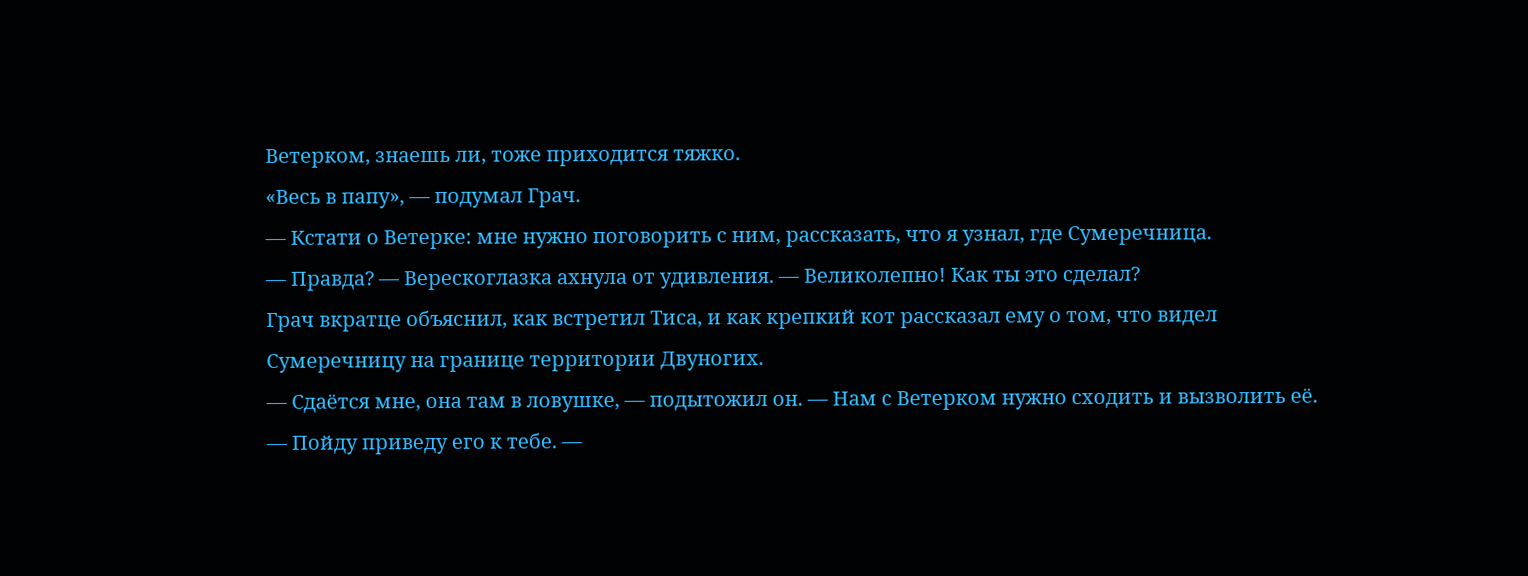Ветерком, знаешь ли, тоже приходится тяжко.
«Весь в папу», — подумал Грач.
— Кстати о Ветерке: мне нужно поговорить с ним, рассказать, что я узнал, где Сумеречница.
— Правда? — Верескоглазка ахнула от удивления. — Великолепно! Как ты это сделал?
Грач вкратце объяснил, как встретил Тиса, и как крепкий кот рассказал ему о том, что видел Сумеречницу на границе территории Двуногих.
— Сдаётся мне, она там в ловушке, — подытожил он. — Нам с Ветерком нужно сходить и вызволить её.
— Пойду приведу его к тебе. —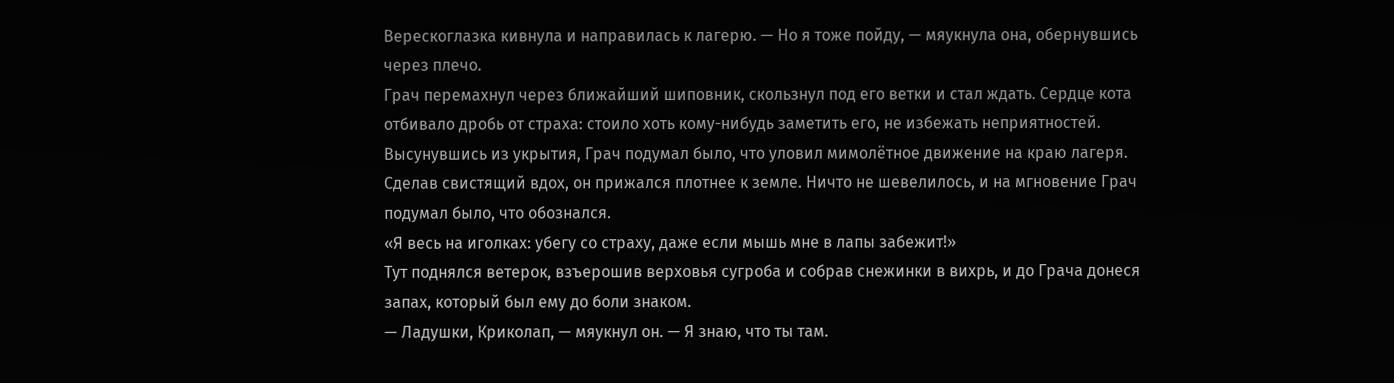Верескоглазка кивнула и направилась к лагерю. — Но я тоже пойду, — мяукнула она, обернувшись через плечо.
Грач перемахнул через ближайший шиповник, скользнул под его ветки и стал ждать. Сердце кота отбивало дробь от страха: стоило хоть кому-нибудь заметить его, не избежать неприятностей.
Высунувшись из укрытия, Грач подумал было, что уловил мимолётное движение на краю лагеря. Сделав свистящий вдох, он прижался плотнее к земле. Ничто не шевелилось, и на мгновение Грач подумал было, что обознался.
«Я весь на иголках: убегу со страху, даже если мышь мне в лапы забежит!»
Тут поднялся ветерок, взъерошив верховья сугроба и собрав снежинки в вихрь, и до Грача донеся запах, который был ему до боли знаком.
— Ладушки, Криколап, — мяукнул он. — Я знаю, что ты там.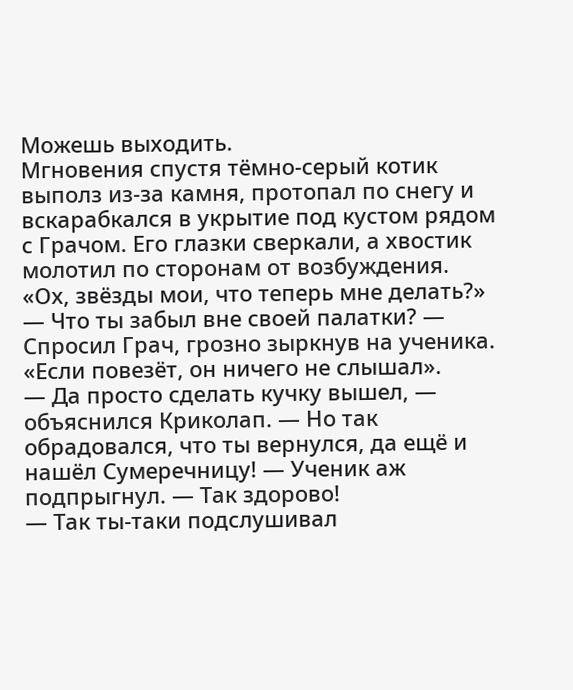Можешь выходить.
Мгновения спустя тёмно-серый котик выполз из-за камня, протопал по снегу и вскарабкался в укрытие под кустом рядом с Грачом. Его глазки сверкали, а хвостик молотил по сторонам от возбуждения.
«Ох, звёзды мои, что теперь мне делать?»
— Что ты забыл вне своей палатки? — Спросил Грач, грозно зыркнув на ученика.
«Если повезёт, он ничего не слышал».
— Да просто сделать кучку вышел, — объяснился Криколап. — Но так обрадовался, что ты вернулся, да ещё и нашёл Сумеречницу! — Ученик аж подпрыгнул. — Так здорово!
— Так ты-таки подслушивал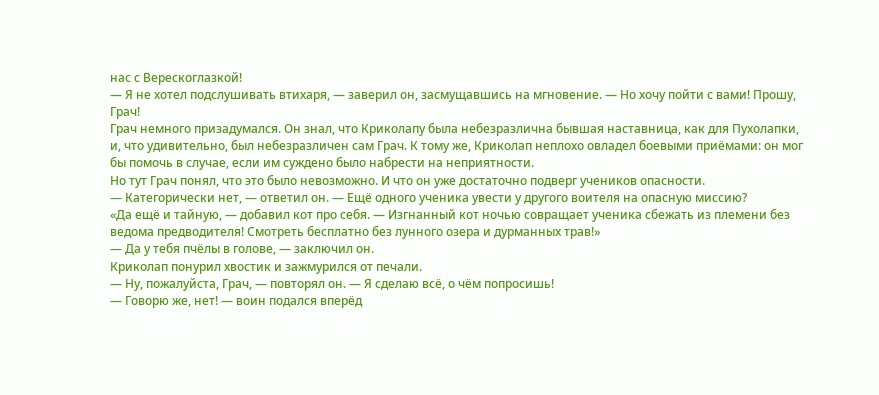нас с Верескоглазкой!
— Я не хотел подслушивать втихаря, — заверил он, засмущавшись на мгновение. — Но хочу пойти с вами! Прошу, Грач!
Грач немного призадумался. Он знал, что Криколапу была небезразлична бывшая наставница, как для Пухолапки, и, что удивительно, был небезразличен сам Грач. К тому же, Криколап неплохо овладел боевыми приёмами: он мог бы помочь в случае, если им суждено было набрести на неприятности.
Но тут Грач понял, что это было невозможно. И что он уже достаточно подверг учеников опасности.
— Категорически нет, — ответил он. — Ещё одного ученика увести у другого воителя на опасную миссию?
«Да ещё и тайную, — добавил кот про себя. — Изгнанный кот ночью совращает ученика сбежать из племени без ведома предводителя! Смотреть бесплатно без лунного озера и дурманных трав!»
— Да у тебя пчёлы в голове, — заключил он.
Криколап понурил хвостик и зажмурился от печали.
— Ну, пожалуйста, Грач, — повторял он. — Я сделаю всё, о чём попросишь!
— Говорю же, нет! — воин подался вперёд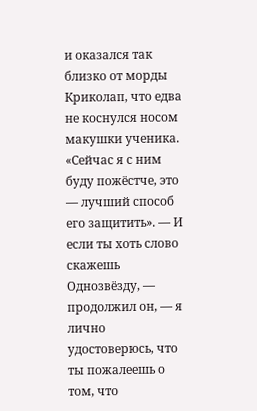и оказался так близко от морды Криколап, что едва не коснулся носом макушки ученика. «Сейчас я с ним буду пожёстче, это — лучший способ его защитить». — И если ты хоть слово скажешь Однозвёзду, — продолжил он, — я лично удостоверюсь, что ты пожалеешь о том, что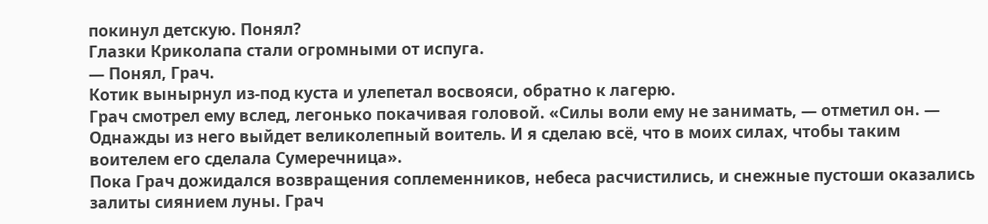покинул детскую. Понял?
Глазки Криколапа стали огромными от испуга.
— Понял, Грач.
Котик вынырнул из-под куста и улепетал восвояси, обратно к лагерю.
Грач смотрел ему вслед, легонько покачивая головой. «Силы воли ему не занимать, — отметил он. — Однажды из него выйдет великолепный воитель. И я сделаю всё, что в моих силах, чтобы таким воителем его сделала Сумеречница».
Пока Грач дожидался возвращения соплеменников, небеса расчистились, и снежные пустоши оказались залиты сиянием луны. Грач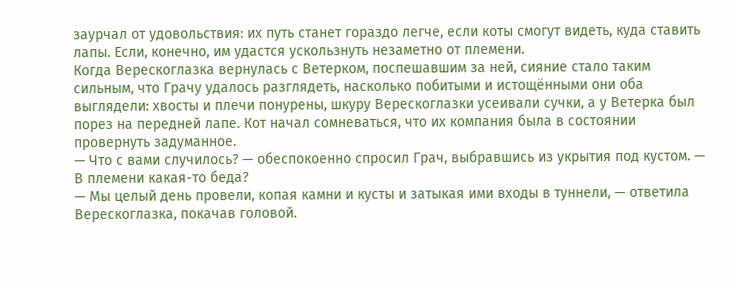заурчал от удовольствия: их путь станет гораздо легче, если коты смогут видеть, куда ставить лапы. Если, конечно, им удастся ускользнуть незаметно от племени.
Когда Верескоглазка вернулась с Ветерком, поспешавшим за ней, сияние стало таким сильным, что Грачу удалось разглядеть, насколько побитыми и истощёнными они оба выглядели: хвосты и плечи понурены, шкуру Верескоглазки усеивали сучки, а у Ветерка был порез на передней лапе. Кот начал сомневаться, что их компания была в состоянии провернуть задуманное.
— Что с вами случилось? — обеспокоенно спросил Грач, выбравшись из укрытия под кустом. — В племени какая-то беда?
— Мы целый день провели, копая камни и кусты и затыкая ими входы в туннели, — ответила Верескоглазка, покачав головой.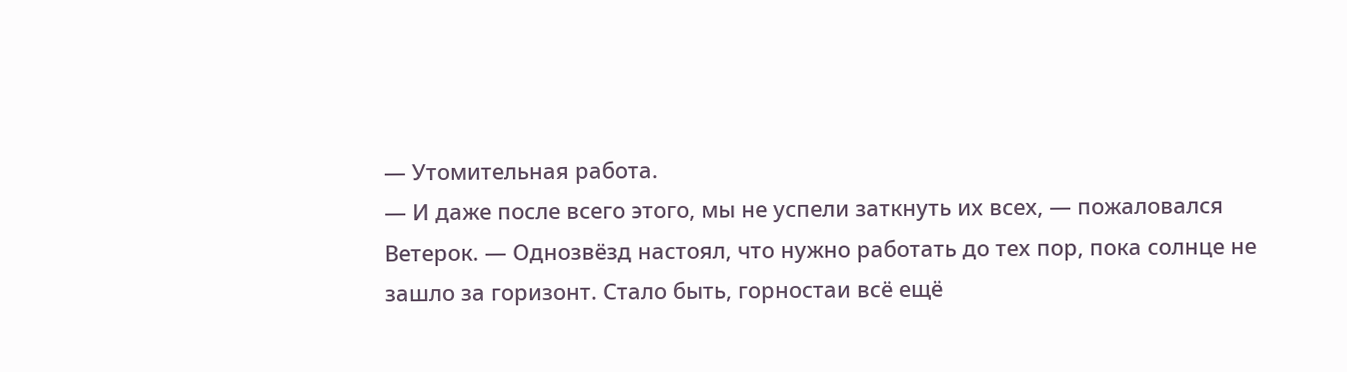— Утомительная работа.
— И даже после всего этого, мы не успели заткнуть их всех, — пожаловался Ветерок. — Однозвёзд настоял, что нужно работать до тех пор, пока солнце не зашло за горизонт. Стало быть, горностаи всё ещё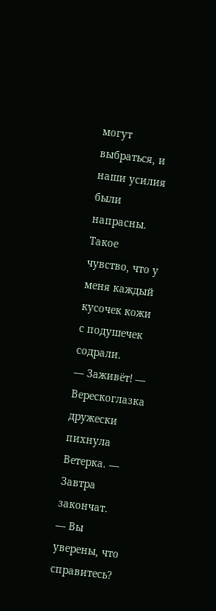могут выбраться, и наши усилия были напрасны. Такое чувство, что у меня каждый кусочек кожи с подушечек содрали.
— Заживёт! — Верескоглазка дружески пихнула Ветерка. — Завтра закончат.
— Вы уверены, что справитесь?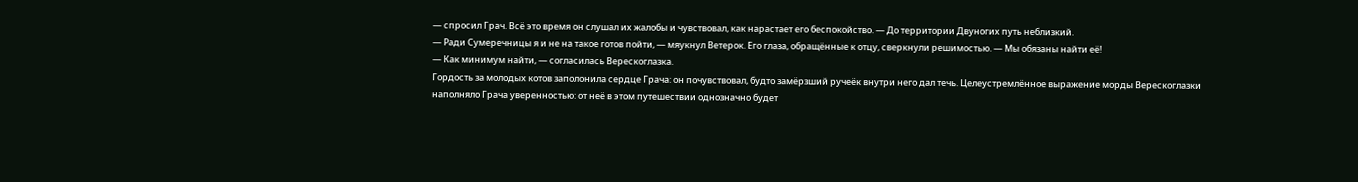— спросил Грач. Всё это время он слушал их жалобы и чувствовал, как нарастает его беспокойство. — До территории Двуногих путь неблизкий.
— Ради Сумеречницы я и не на такое готов пойти, — мяукнул Ветерок. Его глаза, обращённые к отцу, сверкнули решимостью. — Мы обязаны найти её!
— Как минимум найти, — согласилась Верескоглазка.
Гордость за молодых котов заполонила сердце Грача: он почувствовал, будто замёрзший ручеёк внутри него дал течь. Целеустремлённое выражение морды Верескоглазки наполняло Грача уверенностью: от неё в этом путешествии однозначно будет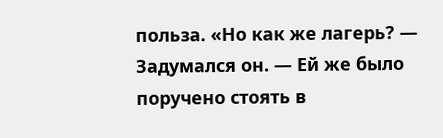польза. «Но как же лагерь? — Задумался он. — Ей же было поручено стоять в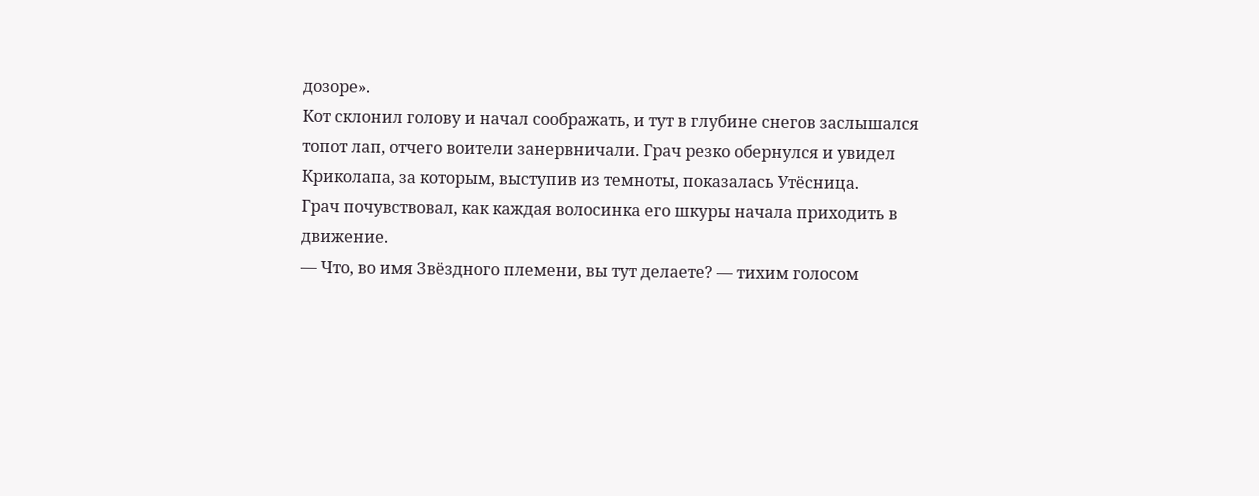дозоре».
Кот склонил голову и начал соображать, и тут в глубине снегов заслышался топот лап, отчего воители занервничали. Грач резко обернулся и увидел Криколапа, за которым, выступив из темноты, показалась Утёсница.
Грач почувствовал, как каждая волосинка его шкуры начала приходить в движение.
— Что, во имя Звёздного племени, вы тут делаете? — тихим голосом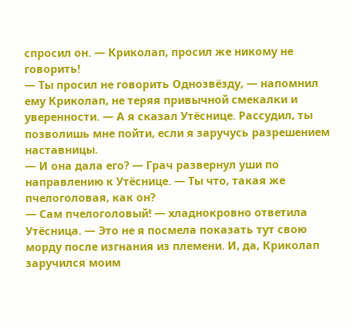спросил он. — Криколап, просил же никому не говорить!
— Ты просил не говорить Однозвёзду, — напомнил ему Криколап, не теряя привычной смекалки и уверенности. — А я сказал Утёснице. Рассудил, ты позволишь мне пойти, если я заручусь разрешением наставницы.
— И она дала его? — Грач развернул уши по направлению к Утёснице. — Ты что, такая же пчелоголовая, как он?
— Сам пчелоголовый! — хладнокровно ответила Утёсница. — Это не я посмела показать тут свою морду после изгнания из племени. И, да, Криколап заручился моим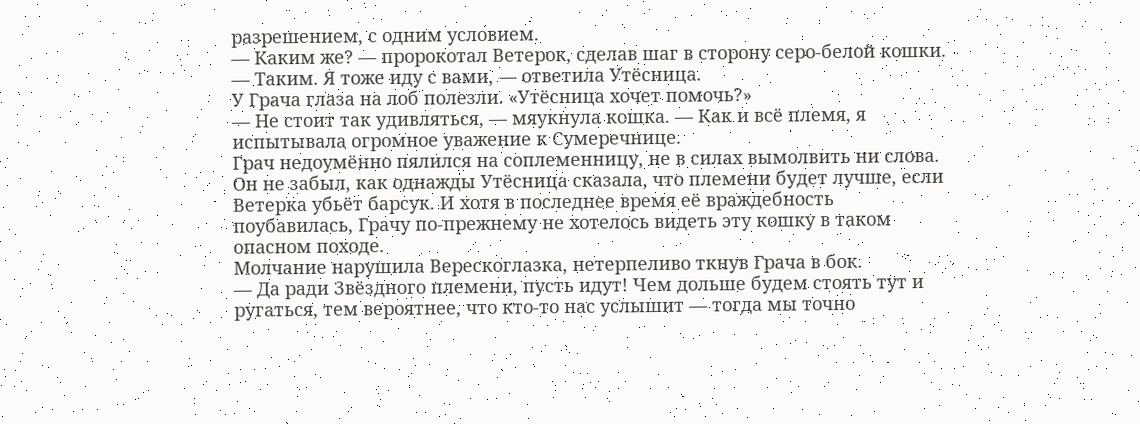разрешением, с одним условием.
— Каким же? — пророкотал Ветерок, сделав шаг в сторону серо-белой кошки.
— Таким. Я тоже иду с вами, — ответила Утёсница.
У Грача глаза на лоб полезли. «Утёсница хочет помочь?»
— Не стоит так удивляться, — мяукнула кошка. — Как и всё племя, я испытывала огромное уважение к Сумеречнице.
Грач недоумённо пялился на соплеменницу, не в силах вымолвить ни слова. Он не забыл, как однажды Утёсница сказала, что племени будет лучше, если Ветерка убьёт барсук. И хотя в последнее время её враждебность поубавилась, Грачу по-прежнему не хотелось видеть эту кошку в таком опасном походе.
Молчание нарушила Верескоглазка, нетерпеливо ткнув Грача в бок.
— Да ради Звёздного племени, пусть идут! Чем дольше будем стоять тут и ругаться, тем вероятнее, что кто-то нас услышит — тогда мы точно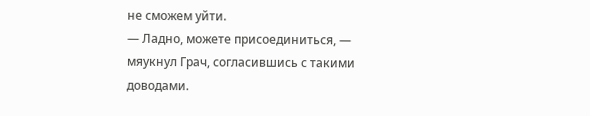не сможем уйти.
— Ладно, можете присоединиться, — мяукнул Грач, согласившись с такими доводами.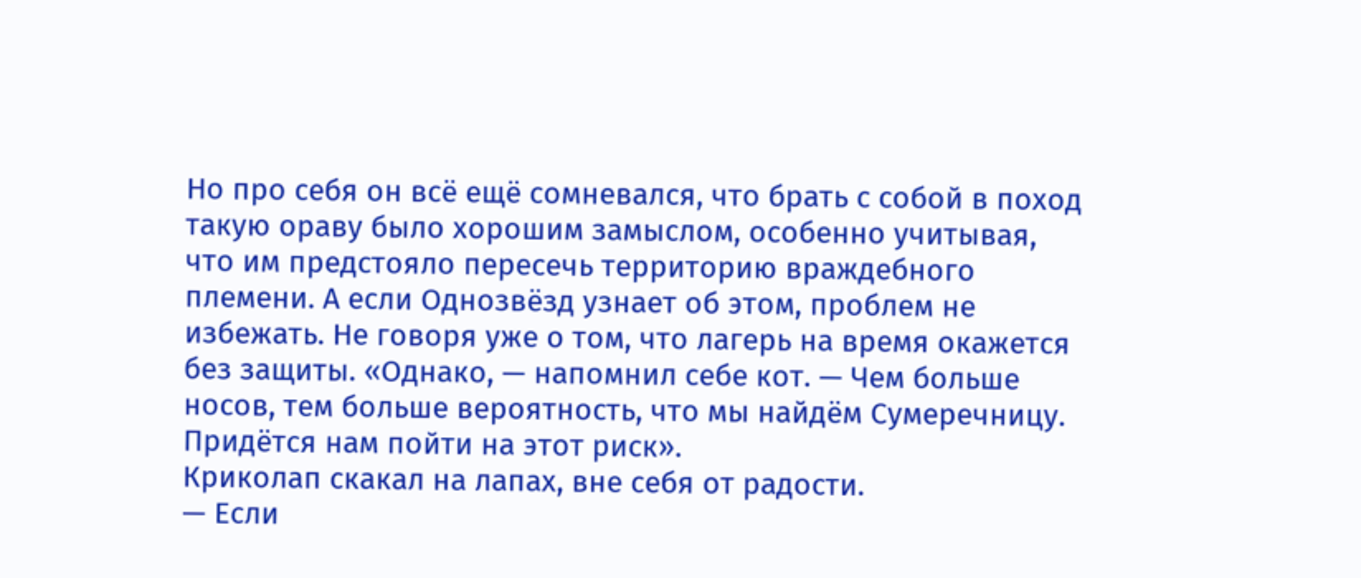Но про себя он всё ещё сомневался, что брать с собой в поход такую ораву было хорошим замыслом, особенно учитывая, что им предстояло пересечь территорию враждебного племени. А если Однозвёзд узнает об этом, проблем не избежать. Не говоря уже о том, что лагерь на время окажется без защиты. «Однако, — напомнил себе кот. — Чем больше носов, тем больше вероятность, что мы найдём Сумеречницу. Придётся нам пойти на этот риск».
Криколап скакал на лапах, вне себя от радости.
— Если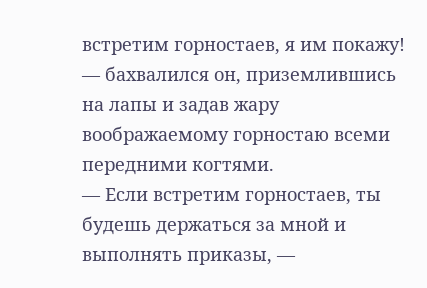встретим горностаев, я им покажу! — бахвалился он, приземлившись на лапы и задав жару воображаемому горностаю всеми передними когтями.
— Если встретим горностаев, ты будешь держаться за мной и выполнять приказы, —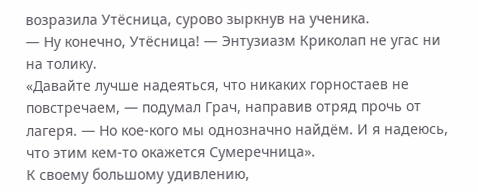возразила Утёсница, сурово зыркнув на ученика.
— Ну конечно, Утёсница! — Энтузиазм Криколап не угас ни на толику.
«Давайте лучше надеяться, что никаких горностаев не повстречаем, — подумал Грач, направив отряд прочь от лагеря. — Но кое-кого мы однозначно найдём. И я надеюсь, что этим кем-то окажется Сумеречница».
К своему большому удивлению,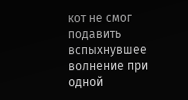кот не смог подавить вспыхнувшее волнение при одной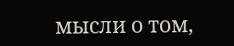мысли о том,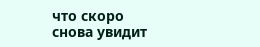что скоро снова увидит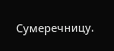Сумеречницу.